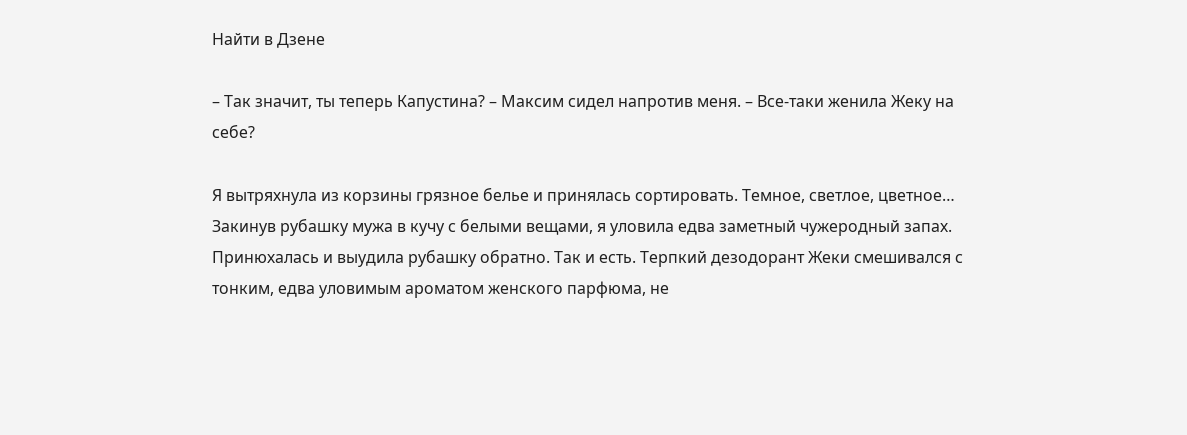Найти в Дзене

– Так значит, ты теперь Капустина? – Максим сидел напротив меня. – Все-таки женила Жеку на себе?

Я вытряхнула из корзины грязное белье и принялась сортировать. Темное, светлое, цветное… Закинув рубашку мужа в кучу с белыми вещами, я уловила едва заметный чужеродный запах. Принюхалась и выудила рубашку обратно. Так и есть. Терпкий дезодорант Жеки смешивался с тонким, едва уловимым ароматом женского парфюма, не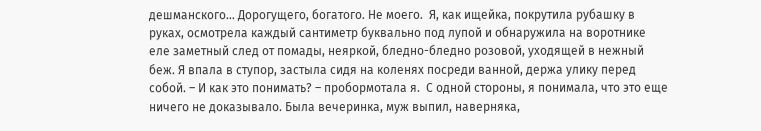дешманского… Дорогущего, богатого. Не моего.  Я, как ищейка, покрутила рубашку в руках, осмотрела каждый сантиметр буквально под лупой и обнаружила на воротнике еле заметный след от помады, неяркой, бледно-бледно розовой, уходящей в нежный беж. Я впала в ступор, застыла сидя на коленях посреди ванной, держа улику перед собой. – И как это понимать? – пробормотала я.  С одной стороны, я понимала, что это еще ничего не доказывало. Была вечеринка, муж выпил, наверняка,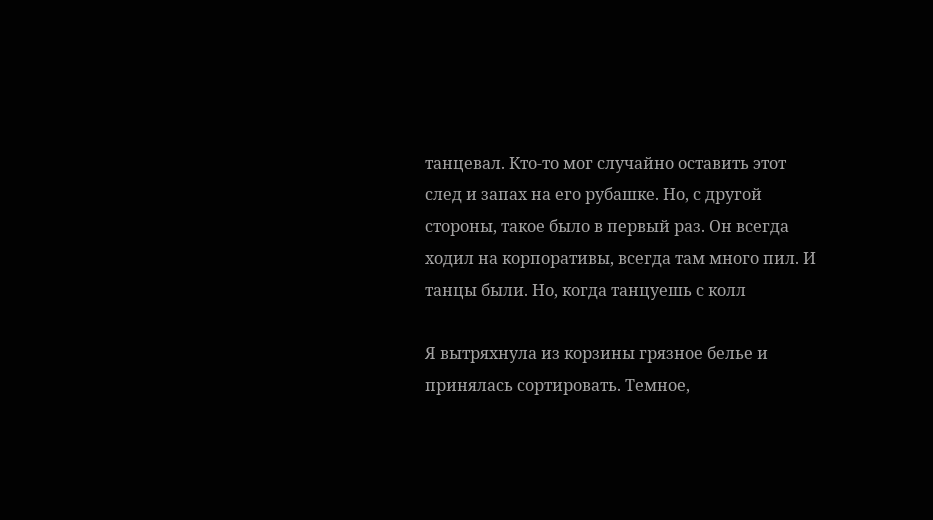танцевал. Кто-то мог случайно оставить этот след и запах на его рубашке. Но, с другой стороны, такое было в первый раз. Он всегда ходил на корпоративы, всегда там много пил. И танцы были. Но, когда танцуешь с колл

Я вытряхнула из корзины грязное белье и принялась сортировать. Темное,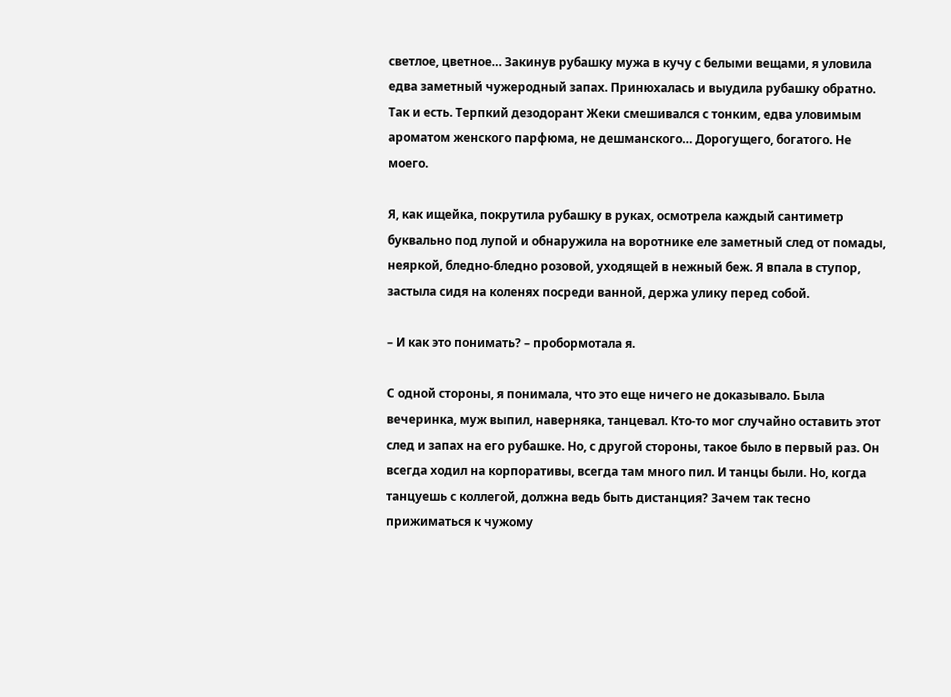светлое, цветное… Закинув рубашку мужа в кучу с белыми вещами, я уловила едва заметный чужеродный запах. Принюхалась и выудила рубашку обратно. Так и есть. Терпкий дезодорант Жеки смешивался с тонким, едва уловимым ароматом женского парфюма, не дешманского… Дорогущего, богатого. Не моего.

Я, как ищейка, покрутила рубашку в руках, осмотрела каждый сантиметр буквально под лупой и обнаружила на воротнике еле заметный след от помады, неяркой, бледно-бледно розовой, уходящей в нежный беж. Я впала в ступор, застыла сидя на коленях посреди ванной, держа улику перед собой.

– И как это понимать? – пробормотала я.

С одной стороны, я понимала, что это еще ничего не доказывало. Была вечеринка, муж выпил, наверняка, танцевал. Кто-то мог случайно оставить этот след и запах на его рубашке. Но, с другой стороны, такое было в первый раз. Он всегда ходил на корпоративы, всегда там много пил. И танцы были. Но, когда танцуешь с коллегой, должна ведь быть дистанция? Зачем так тесно прижиматься к чужому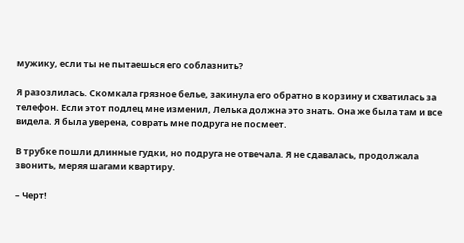мужику, если ты не пытаешься его соблазнить?

Я разозлилась. Скомкала грязное белье, закинула его обратно в корзину и схватилась за телефон. Если этот подлец мне изменил, Лелька должна это знать. Она же была там и все видела. Я была уверена, соврать мне подруга не посмеет.

В трубке пошли длинные гудки, но подруга не отвечала. Я не сдавалась, продолжала звонить, меряя шагами квартиру.

– Черт!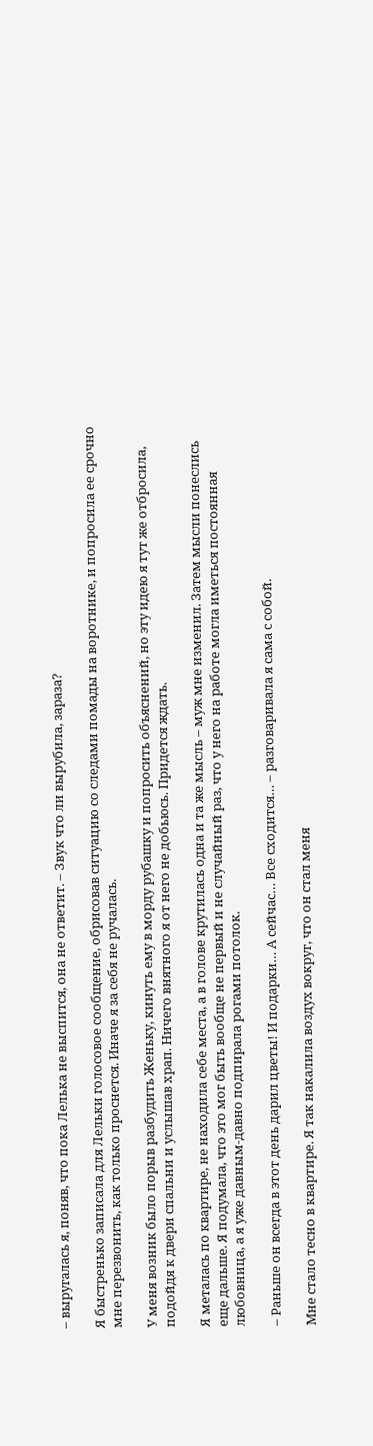– выругалась я, поняв, что пока Лелька не выспится, она не ответит. – Звук что ли вырубила, зараза?

Я быстренько записала для Лельки голосовое сообщение, обрисовав ситуацию со следами помады на воротнике, и попросила ее срочно мне перезвонить, как только проснется. Иначе я за себя не ручалась.

У меня возник было порыв разбудить Женьку, кинуть ему в морду рубашку и попросить объяснений, но эту идею я тут же отбросила, подойдя к двери спальни и услышав храп. Ничего внятного я от него не добьюсь. Придется ждать.

Я металась по квартире, не находила себе места, а в голове крутилась одна и та же мысль – муж мне изменил. Затем мысли понеслись еще дальше. Я подумала, что это мог быть вообще не первый и не случайный раз, что у него на работе могла иметься постоянная любовница, а я уже давным-давно подпирала рогами потолок.

– Раньше он всегда в этот день дарил цветы! И подарки… А сейчас… Все сходится… – разговаривала я сама с собой.

Мне стало тесно в квартире. Я так накалила воздух вокруг, что он стал меня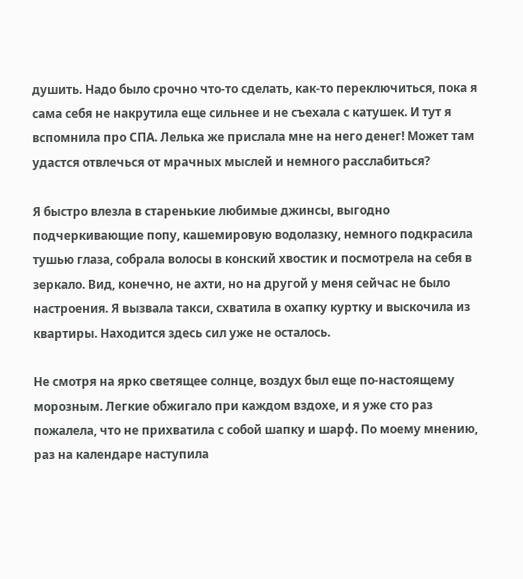душить. Надо было срочно что-то сделать, как-то переключиться, пока я сама себя не накрутила еще сильнее и не съехала с катушек. И тут я вспомнила про СПА. Лелька же прислала мне на него денег! Может там удастся отвлечься от мрачных мыслей и немного расслабиться?

Я быстро влезла в старенькие любимые джинсы, выгодно подчеркивающие попу, кашемировую водолазку, немного подкрасила тушью глаза, собрала волосы в конский хвостик и посмотрела на себя в зеркало. Вид, конечно, не ахти, но на другой у меня сейчас не было настроения. Я вызвала такси, схватила в охапку куртку и выскочила из квартиры. Находится здесь сил уже не осталось.

Не смотря на ярко светящее солнце, воздух был еще по-настоящему морозным. Легкие обжигало при каждом вздохе, и я уже сто раз пожалела, что не прихватила с собой шапку и шарф. По моему мнению, раз на календаре наступила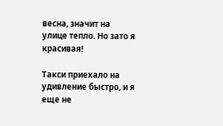весна, значит на улице тепло. Но зато я красивая!

Такси приехало на удивление быстро, и я еще не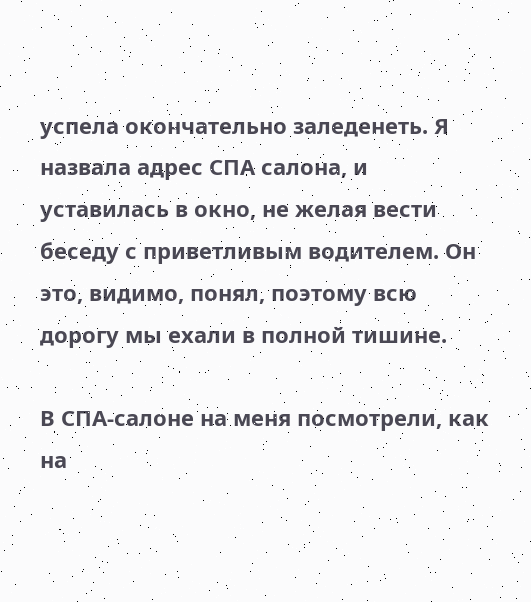успела окончательно заледенеть. Я назвала адрес СПА салона, и уставилась в окно, не желая вести беседу с приветливым водителем. Он это, видимо, понял, поэтому всю дорогу мы ехали в полной тишине.

В СПА-салоне на меня посмотрели, как на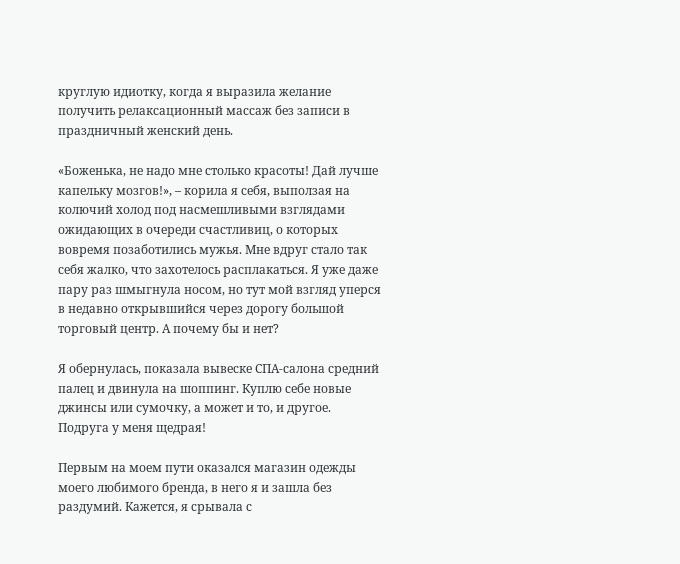круглую идиотку, когда я выразила желание получить релаксационный массаж без записи в праздничный женский день.

«Боженька, не надо мне столько красоты! Дай лучше капельку мозгов!», – корила я себя, выползая на колючий холод под насмешливыми взглядами ожидающих в очереди счастливиц, о которых вовремя позаботились мужья. Мне вдруг стало так себя жалко, что захотелось расплакаться. Я уже даже пару раз шмыгнула носом, но тут мой взгляд уперся в недавно открывшийся через дорогу большой торговый центр. А почему бы и нет?

Я обернулась, показала вывеске СПА-салона средний палец и двинула на шоппинг. Куплю себе новые джинсы или сумочку, а может и то, и другое. Подруга у меня щедрая!

Первым на моем пути оказался магазин одежды моего любимого бренда, в него я и зашла без раздумий. Кажется, я срывала с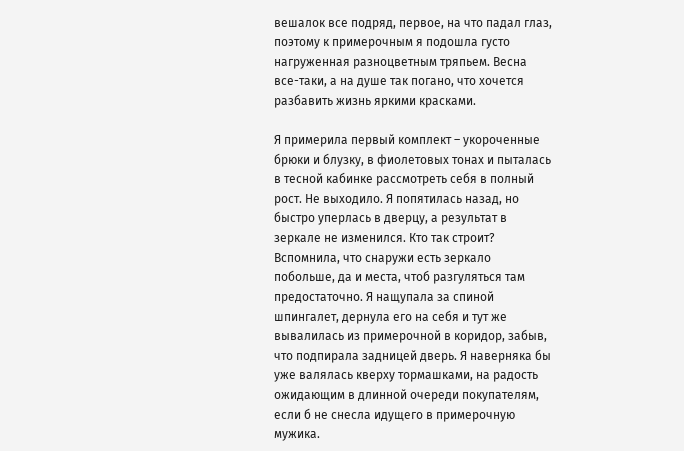вешалок все подряд, первое, на что падал глаз, поэтому к примерочным я подошла густо нагруженная разноцветным тряпьем. Весна все-таки, а на душе так погано, что хочется разбавить жизнь яркими красками.

Я примерила первый комплект – укороченные брюки и блузку, в фиолетовых тонах и пыталась в тесной кабинке рассмотреть себя в полный рост. Не выходило. Я попятилась назад, но быстро уперлась в дверцу, а результат в зеркале не изменился. Кто так строит? Вспомнила, что снаружи есть зеркало побольше, да и места, чтоб разгуляться там предостаточно. Я нащупала за спиной шпингалет, дернула его на себя и тут же вывалилась из примерочной в коридор, забыв, что подпирала задницей дверь. Я наверняка бы уже валялась кверху тормашками, на радость ожидающим в длинной очереди покупателям, если б не снесла идущего в примерочную мужика.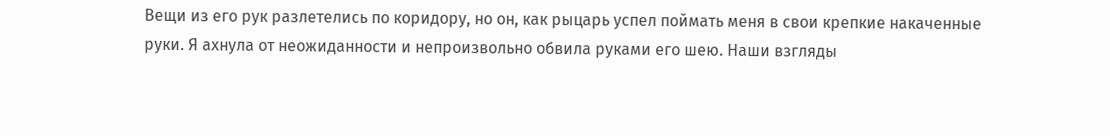Вещи из его рук разлетелись по коридору, но он, как рыцарь успел поймать меня в свои крепкие накаченные руки. Я ахнула от неожиданности и непроизвольно обвила руками его шею. Наши взгляды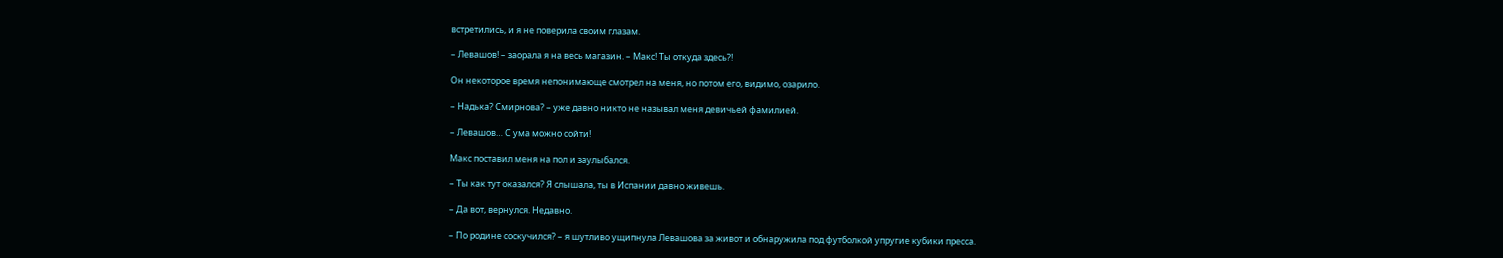встретились, и я не поверила своим глазам.

– Левашов! – заорала я на весь магазин. – Макс! Ты откуда здесь?!

Он некоторое время непонимающе смотрел на меня, но потом его, видимо, озарило.

– Надька? Смирнова? – уже давно никто не называл меня девичьей фамилией.

– Левашов… С ума можно сойти!

Макс поставил меня на пол и заулыбался.

– Ты как тут оказался? Я слышала, ты в Испании давно живешь.

– Да вот, вернулся. Недавно.

– По родине соскучился? – я шутливо ущипнула Левашова за живот и обнаружила под футболкой упругие кубики пресса.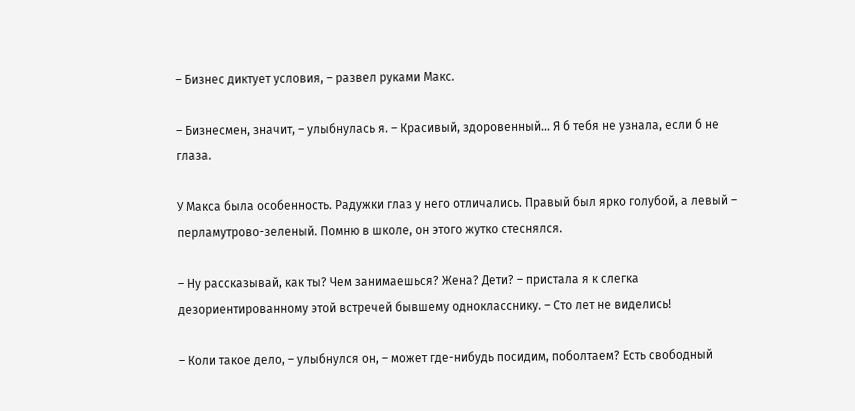– Бизнес диктует условия, – развел руками Макс.

– Бизнесмен, значит, – улыбнулась я. – Красивый, здоровенный… Я б тебя не узнала, если б не глаза.

У Макса была особенность. Радужки глаз у него отличались. Правый был ярко голубой, а левый – перламутрово-зеленый. Помню в школе, он этого жутко стеснялся.

– Ну рассказывай, как ты? Чем занимаешься? Жена? Дети? – пристала я к слегка дезориентированному этой встречей бывшему однокласснику. – Сто лет не виделись!

– Коли такое дело, – улыбнулся он, – может где-нибудь посидим, поболтаем? Есть свободный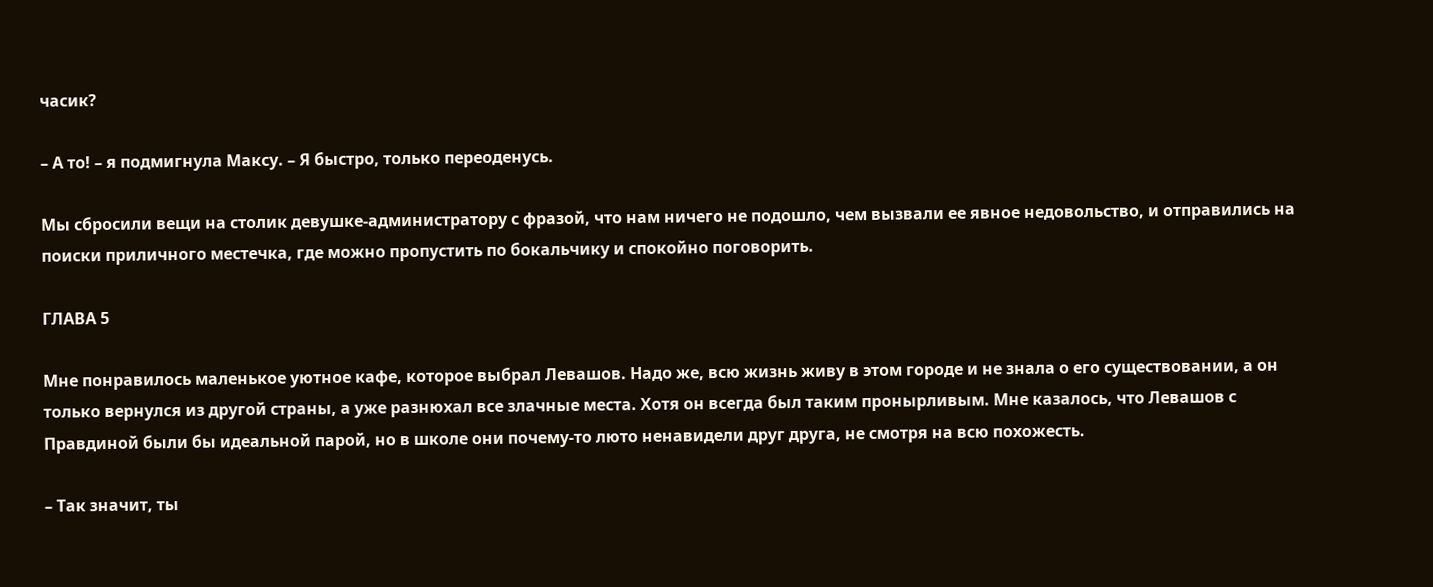часик?

– А то! – я подмигнула Максу. – Я быстро, только переоденусь.

Мы сбросили вещи на столик девушке-администратору с фразой, что нам ничего не подошло, чем вызвали ее явное недовольство, и отправились на поиски приличного местечка, где можно пропустить по бокальчику и спокойно поговорить.

ГЛАВА 5

Мне понравилось маленькое уютное кафе, которое выбрал Левашов. Надо же, всю жизнь живу в этом городе и не знала о его существовании, а он только вернулся из другой страны, а уже разнюхал все злачные места. Хотя он всегда был таким пронырливым. Мне казалось, что Левашов с Правдиной были бы идеальной парой, но в школе они почему-то люто ненавидели друг друга, не смотря на всю похожесть.

– Так значит, ты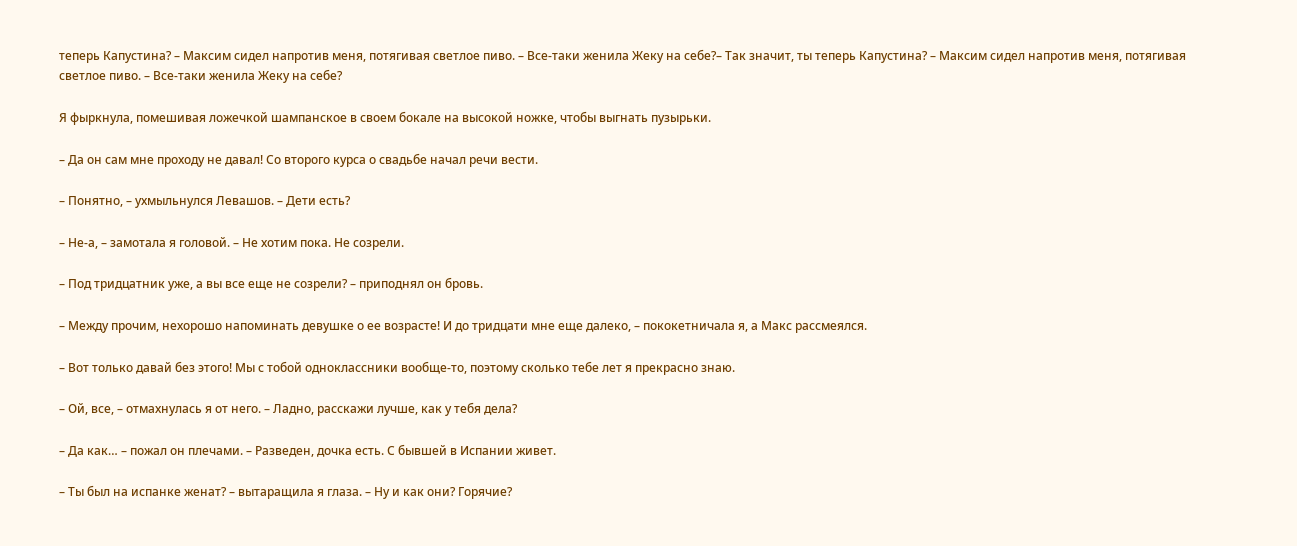теперь Капустина? – Максим сидел напротив меня, потягивая светлое пиво. – Все-таки женила Жеку на себе?– Так значит, ты теперь Капустина? – Максим сидел напротив меня, потягивая светлое пиво. – Все-таки женила Жеку на себе?

Я фыркнула, помешивая ложечкой шампанское в своем бокале на высокой ножке, чтобы выгнать пузырьки.

– Да он сам мне проходу не давал! Со второго курса о свадьбе начал речи вести.

– Понятно, – ухмыльнулся Левашов. – Дети есть?

– Не-а, – замотала я головой. – Не хотим пока. Не созрели.

– Под тридцатник уже, а вы все еще не созрели? – приподнял он бровь.

– Между прочим, нехорошо напоминать девушке о ее возрасте! И до тридцати мне еще далеко, – пококетничала я, а Макс рассмеялся.

– Вот только давай без этого! Мы с тобой одноклассники вообще-то, поэтому сколько тебе лет я прекрасно знаю.

– Ой, все, – отмахнулась я от него. – Ладно, расскажи лучше, как у тебя дела?

– Да как… – пожал он плечами. – Разведен, дочка есть. С бывшей в Испании живет.

– Ты был на испанке женат? – вытаращила я глаза. – Ну и как они? Горячие?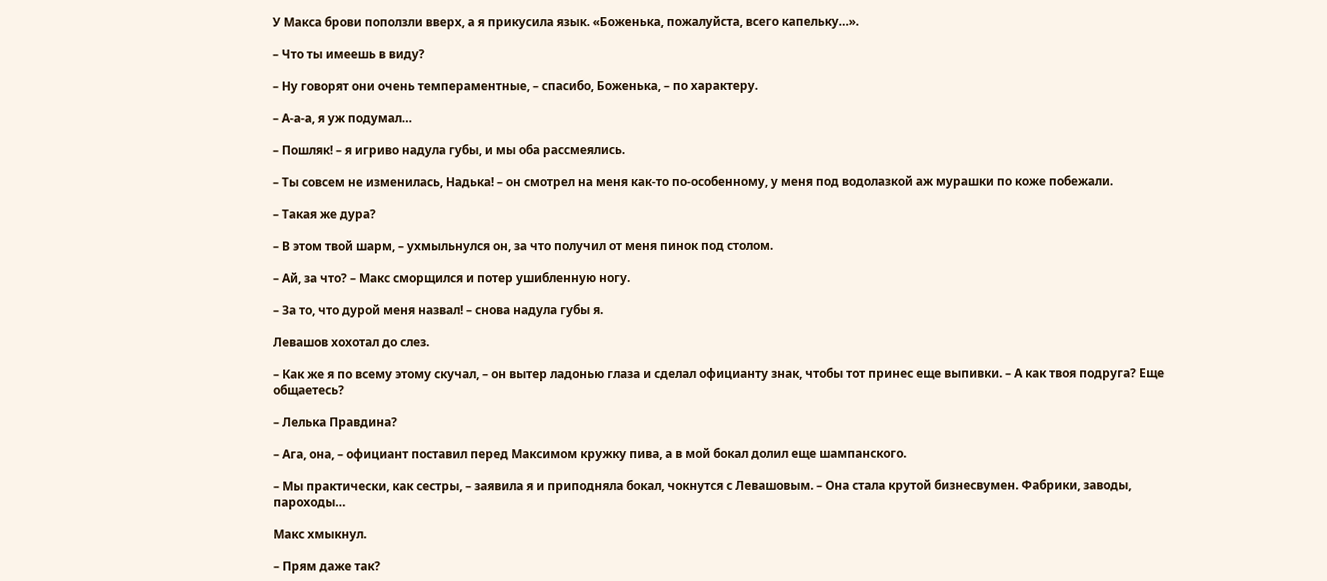У Макса брови поползли вверх, а я прикусила язык. «Боженька, пожалуйста, всего капельку…».

– Что ты имеешь в виду?

– Ну говорят они очень темпераментные, – спасибо, Боженька, – по характеру.

– А-а-а, я уж подумал…

– Пошляк! – я игриво надула губы, и мы оба рассмеялись.

– Ты совсем не изменилась, Надька! – он смотрел на меня как-то по-особенному, у меня под водолазкой аж мурашки по коже побежали.

– Такая же дура?

– В этом твой шарм, – ухмыльнулся он, за что получил от меня пинок под столом.

– Ай, за что? – Макс сморщился и потер ушибленную ногу.

– За то, что дурой меня назвал! – снова надула губы я.

Левашов хохотал до слез.

– Как же я по всему этому скучал, – он вытер ладонью глаза и сделал официанту знак, чтобы тот принес еще выпивки. – А как твоя подруга? Еще общаетесь?

– Лелька Правдина?

– Ага, она, – официант поставил перед Максимом кружку пива, а в мой бокал долил еще шампанского.

– Мы практически, как сестры, – заявила я и приподняла бокал, чокнутся с Левашовым. – Она стала крутой бизнесвумен. Фабрики, заводы, пароходы…

Макс хмыкнул.

– Прям даже так?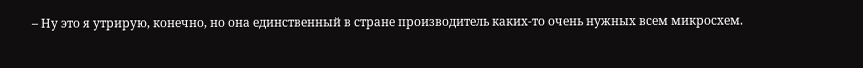– Ну это я утрирую, конечно, но она единственный в стране производитель каких-то очень нужных всем микросхем.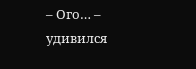– Ого… – удивился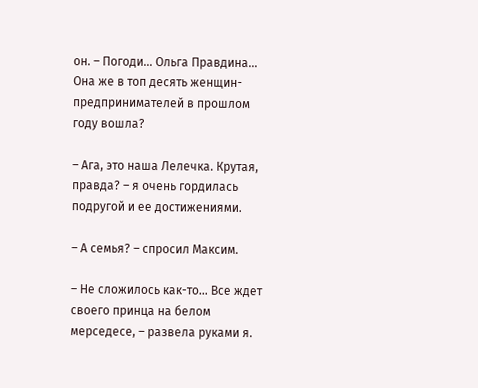он. – Погоди… Ольга Правдина… Она же в топ десять женщин-предпринимателей в прошлом году вошла?

– Ага, это наша Лелечка. Крутая, правда? – я очень гордилась подругой и ее достижениями.

– А семья? – спросил Максим.

– Не сложилось как-то… Все ждет своего принца на белом мерседесе, – развела руками я.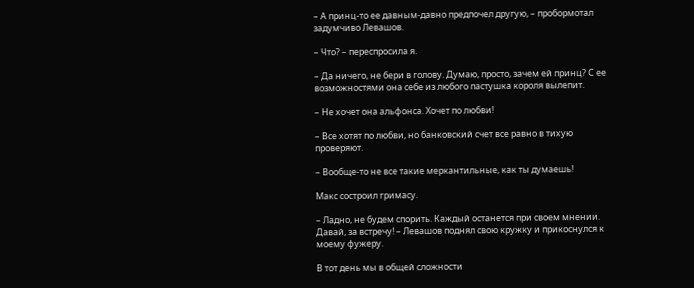– А принц-то ее давным-давно предпочел другую, – пробормотал задумчиво Левашов.

– Что? – переспросила я.

– Да ничего, не бери в голову. Думаю, просто, зачем ей принц? С ее возможностями она себе из любого пастушка короля вылепит.

– Не хочет она альфонса. Хочет по любви!

– Все хотят по любви, но банковский счет все равно в тихую проверяют.

– Вообще-то не все такие меркантильные, как ты думаешь!

Макс состроил гримасу.

– Ладно, не будем спорить. Каждый останется при своем мнении. Давай, за встречу! – Левашов поднял свою кружку и прикоснулся к моему фужеру.

В тот день мы в общей сложности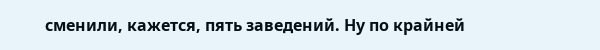сменили, кажется, пять заведений. Ну по крайней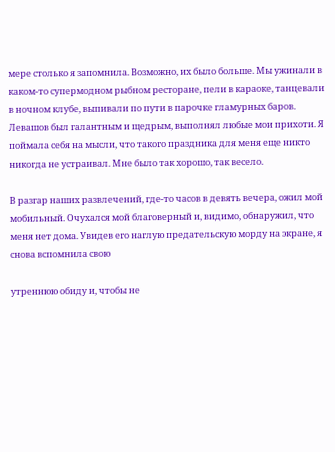мере столько я запомнила. Возможно, их было больше. Мы ужинали в каком-то супермодном рыбном ресторане, пели в караоке, танцевали в ночном клубе, выпивали по пути в парочке гламурных баров. Левашов был галантным и щедрым, выполнял любые мои прихоти. Я поймала себя на мысли, что такого праздника для меня еще никто никогда не устраивал. Мне было так хорошо, так весело.

В разгар наших развлечений, где-то часов в девять вечера, ожил мой мобильный. Очухался мой благоверный и, видимо, обнаружил, что меня нет дома. Увидев его наглую предательскую морду на экране, я снова вспомнила свою

утреннюю обиду и, чтобы не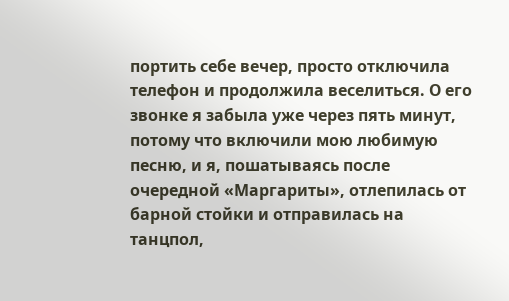портить себе вечер, просто отключила телефон и продолжила веселиться. О его звонке я забыла уже через пять минут, потому что включили мою любимую песню, и я, пошатываясь после очередной «Маргариты», отлепилась от барной стойки и отправилась на танцпол,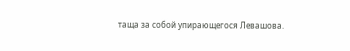таща за собой упирающегося Левашова.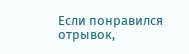Если понравился отрывок,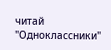читай "Одноклассники"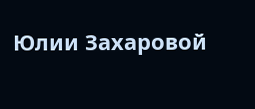Юлии Захаровой